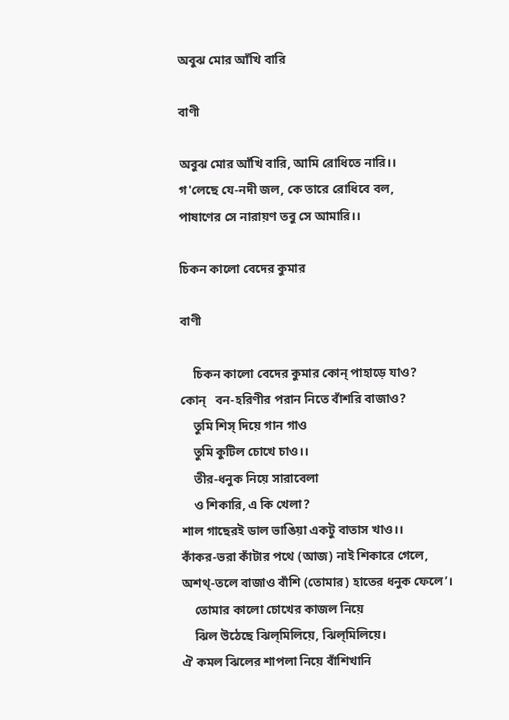অবুঝ মোর আঁখি বারি

বাণী

অবুঝ মোর আঁখি বারি, আমি রোধিতে নারি।।
গ'লেছে যে-নদী জল, কে তারে রোধিবে বল,
পাষাণের সে নারায়ণ তবু সে আমারি।।

চিকন কালো বেদের কুমার

বাণী

    চিকন কালো বেদের কুমার কোন্‌ পাহাড়ে যাও?
কোন্‌   বন-হরিণীর পরান নিতে বাঁশরি বাজাও?
    তুমি শিস্‌ দিয়ে গান গাও
    তুমি কুটিল চোখে চাও।।
    তীর-ধনুক নিয়ে সারাবেলা
    ও শিকারি, এ কি খেলা?
শাল গাছেরই ডাল ভাঙিয়া একটু বাতাস খাও।।
কাঁকর-ভরা কাঁটার পথে (আজ) নাই শিকারে গেলে,
অশথ্‌-তলে বাজাও বাঁশি (তোমার) হাতের ধনুক ফেলে’।
    তোমার কালো চোখের কাজল নিয়ে
    ঝিল উঠেছে ঝিল্‌মিলিয়ে, ঝিল্‌মিলিয়ে।
ঐ কমল ঝিলের শাপলা নিয়ে বাঁশিখানি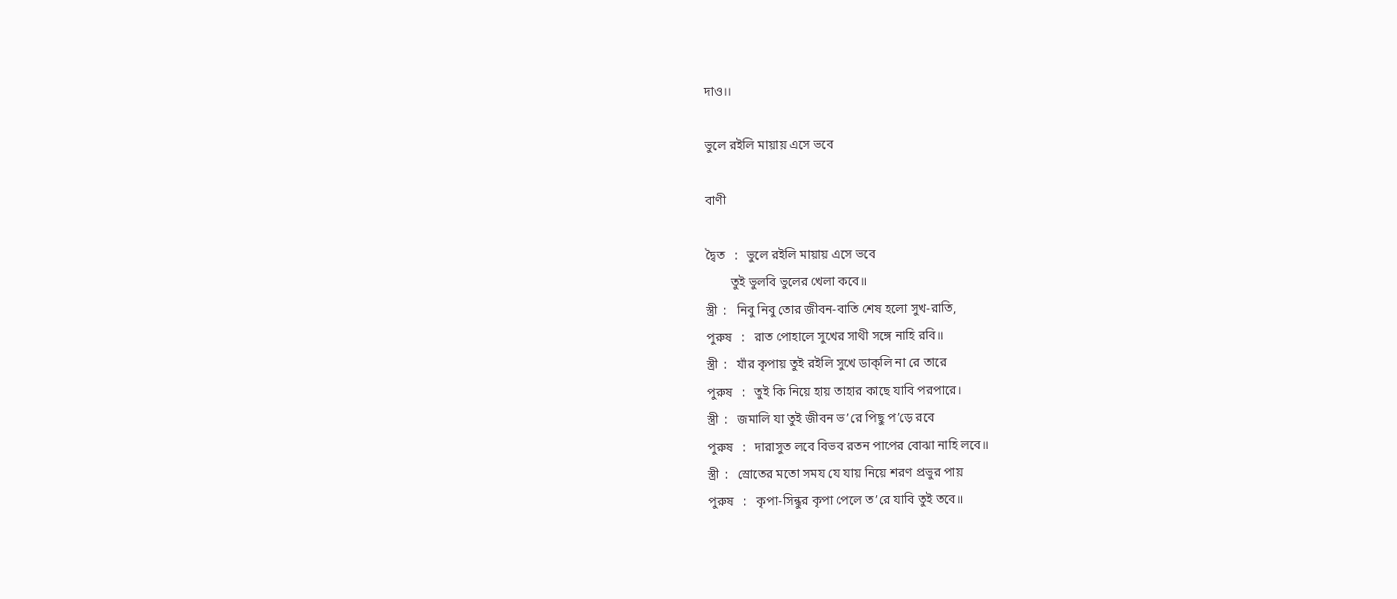দাও।।

ভুলে রইলি মায়ায় এসে ভবে

বাণী

দ্বৈত   :   ভুলে রইলি মায়ায় এসে ভবে
        তুই ভুলবি ভুলের খেলা কবে॥
স্ত্রী  :   নিবু নিবু তোর জীবন-বাতি শেষ হলো সুখ-রাতি,
পুরুষ   :   রাত পোহালে সুখের সাথী সঙ্গে নাহি রবি॥
স্ত্রী  :   যাঁর কৃপায় তুই রইলি সুখে ডাক্‌লি না রে তারে
পুরুষ   :   তুই কি নিয়ে হায় তাহার কাছে যাবি পরপারে।
স্ত্রী  :   জমালি যা তুই জীবন ভ’রে পিছু প’ড়ে রবে
পুরুষ   :   দারাসুত লবে বিভব রতন পাপের বোঝা নাহি লবে॥
স্ত্রী  :   স্রোতের মতো সময যে যায় নিয়ে শরণ প্রভুর পায়
পুরুষ   :   কৃপা-সিন্ধুর কৃপা পেলে ত’রে যাবি তুই তবে॥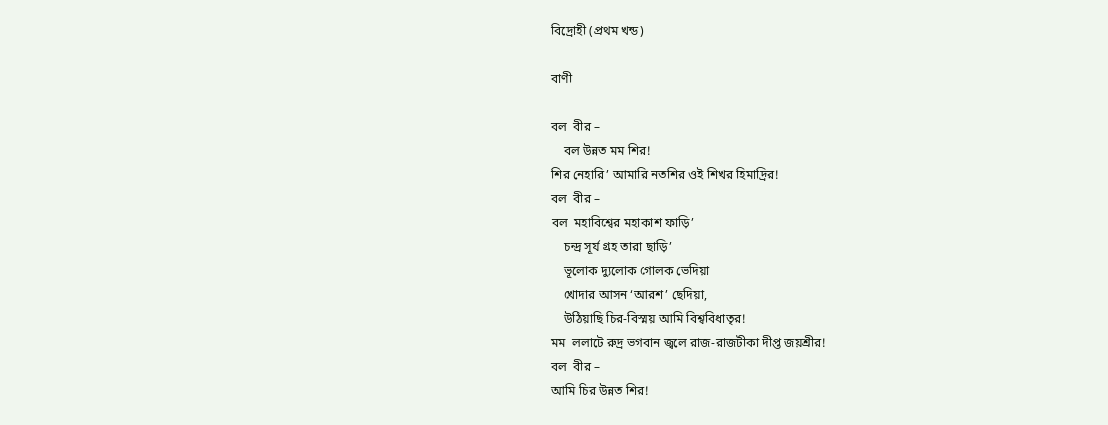বিদ্রোহী (প্রথম খন্ড)

বাণী

বল  বীর –
    বল উন্নত মম শির!
শির নেহারি’ আমারি নতশির ওই শিখর হিমাদ্রির!
বল  বীর –
বল  মহাবিশ্বের মহাকাশ ফাড়ি’
    চন্দ্র সূর্য গ্রহ তারা ছাড়ি’
    ভূলোক দ্যুলোক গোলক ভেদিয়া
    খোদার আসন ‘আরশ’ ছেদিয়া,
    উঠিয়াছি চির-বিস্ময় আমি বিশ্ববিধাতৃর!
মম  ললাটে রুদ্র ভগবান জ্বলে রাজ-রাজটীকা দীপ্ত জয়শ্রীর!
বল  বীর –
আমি চির উন্নত শির!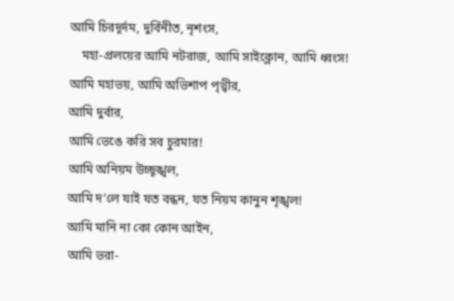আমি চিরদূর্দম, দুর্বিনীত, নৃশংস,
    মহা-প্রলয়ের আমি নটরাজ, আমি সাইক্লোন, আমি ধ্বংস!
আমি মহাভয়, আমি অভিশাপ পৃথ্বীর,
আমি দুর্বার,
আমি ভেঙে করি সব চুরমার!
আমি অনিয়ম উচ্ছৃঙ্খল,
আমি দ’লে যাই যত বন্ধন, যত নিয়ম কানুন শৃঙ্খল!
আমি মানি না কো কোন আইন,
আমি ভরা-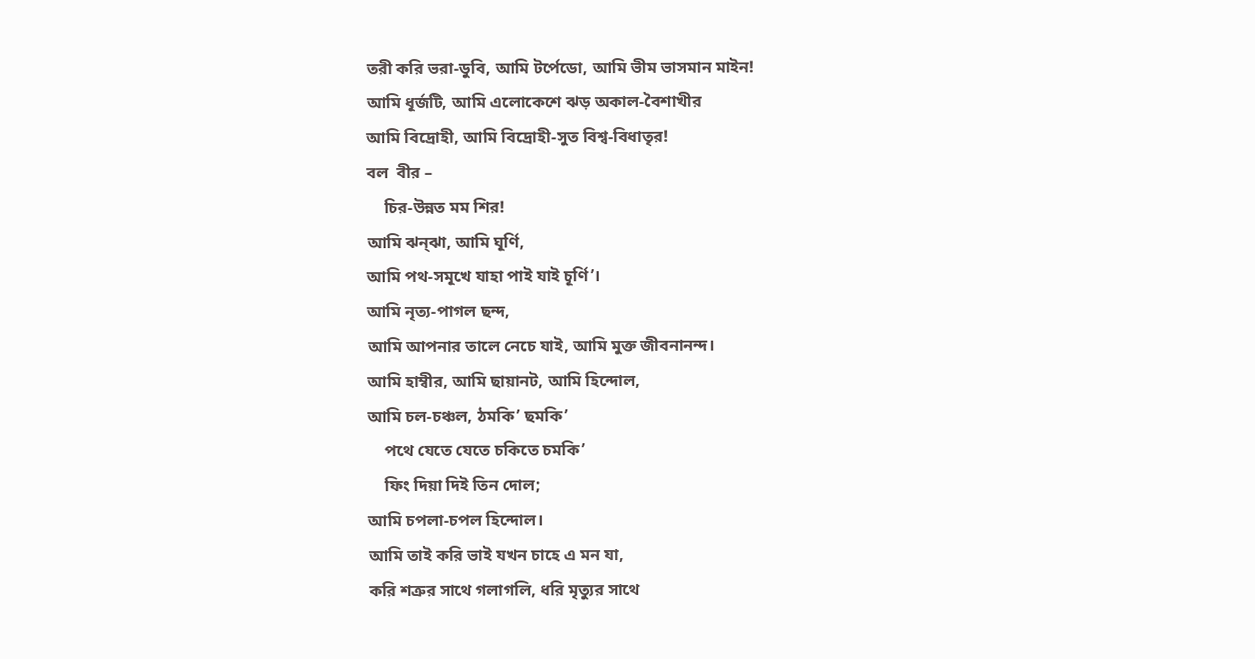তরী করি ভরা-ডুবি, আমি টর্পেডো, আমি ভীম ভাসমান মাইন!
আমি ধূর্জটি, আমি এলোকেশে ঝড় অকাল-বৈশাখীর
আমি বিদ্রোহী, আমি বিদ্রোহী-সুত বিশ্ব-বিধাতৃর!
বল  বীর –
    চির-উন্নত মম শির!
আমি ঝন্ঝা, আমি ঘূর্ণি,
আমি পথ-সমূখে যাহা পাই যাই চূর্ণি’।
আমি নৃত্য-পাগল ছন্দ,
আমি আপনার তালে নেচে যাই, আমি মুক্ত জীবনানন্দ।
আমি হাম্বীর, আমি ছায়ানট, আমি হিন্দোল,
আমি চল-চঞ্চল, ঠমকি’ ছমকি’
    পথে যেতে যেতে চকিতে চমকি’
    ফিং দিয়া দিই তিন দোল;
আমি চপলা-চপল হিন্দোল।
আমি তাই করি ভাই যখন চাহে এ মন যা,
করি শত্রুর সাথে গলাগলি, ধরি মৃত্যুর সাথে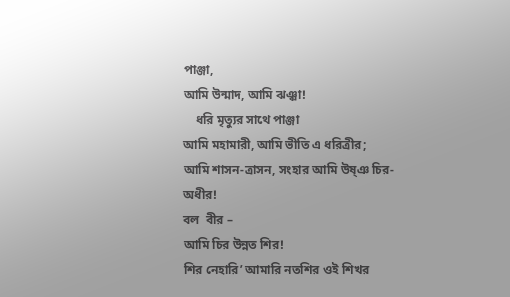পাঞ্জা,
আমি উন্মাদ, আমি ঝঞ্ঝা!
    ধরি মৃত্যুর সাথে পাঞ্জা
আমি মহামারী, আমি ভীতি এ ধরিত্রীর;
আমি শাসন-ত্রাসন, সংহার আমি উষ্ঞ চির-অধীর!
বল  বীর –
আমি চির উন্নত শির!
শির নেহারি’ আমারি নতশির ওই শিখর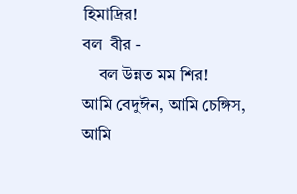হিমাদ্রির!
বল  বীর -
    বল উন্নত মম শির!
আমি বেদুঈন, আমি চেঙ্গিস,
আমি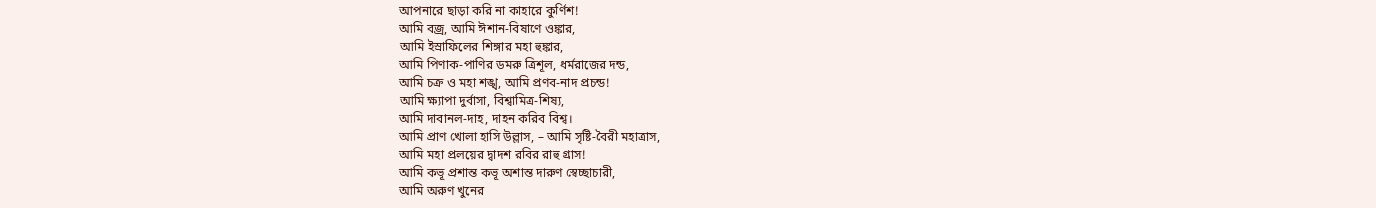আপনারে ছাড়া করি না কাহারে কুর্ণিশ!
আমি বজ্র, আমি ঈশান-বিষাণে ওঙ্কার,
আমি ইস্রাফিলের শিঙ্গার মহা হুঙ্কার,
আমি পিণাক-পাণির ডমরু ত্রিশূল, ধর্মরাজের দন্ড,
আমি চক্র ও মহা শঙ্খ, আমি প্রণব-নাদ প্রচন্ড!
আমি ক্ষ্যাপা দুর্বাসা, বিশ্বামিত্র-শিষ্য,
আমি দাবানল-দাহ, দাহন করিব বিশ্ব।
আমি প্রাণ খোলা হাসি উল্লাস, – আমি সৃষ্টি-বৈরী মহাত্রাস,
আমি মহা প্রলয়ের দ্বাদশ রবির রাহু গ্রাস!
আমি কভূ প্রশান্ত কভূ অশান্ত দারুণ স্বেচ্ছাচারী,
আমি অরুণ খুনের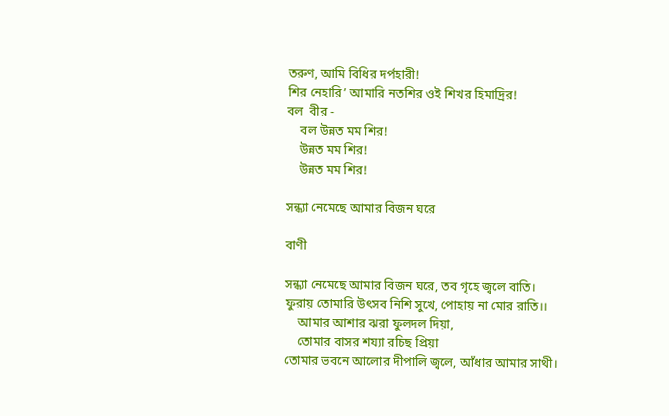তরুণ, আমি বিধির দর্পহারী!
শির নেহারি’ আমারি নতশির ওই শিখর হিমাদ্রির!
বল  বীর -
    বল উন্নত মম শির!
    উন্নত মম শির!
    উন্নত মম শির!

সন্ধ্যা নেমেছে আমার বিজন ঘরে

বাণী

সন্ধ্যা নেমেছে আমার বিজন ঘরে, তব গৃহে জ্বলে বাতি।
ফুরায় তোমারি উৎসব নিশি সুখে, পোহায় না মোর রাতি।।
    আমার আশার ঝরা ফুলদল দিয়া,
    তোমার বাসর শয্যা রচিছ প্রিয়া
তোমার ভবনে আলোর দীপালি জ্বলে, আঁধার আমার সাথী।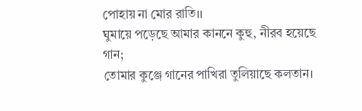পোহায় না মোর রাতি।।
ঘুমায়ে পড়েছে আমার কাননে কুহু, নীরব হয়েছে গান;
তোমার কুঞ্জে গানের পাখিরা তুলিয়াছে কলতান।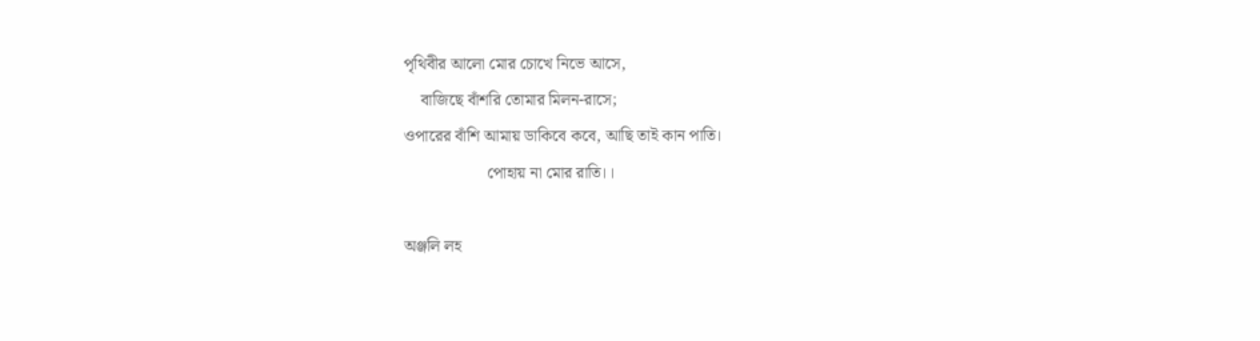পৃথিবীর আলো মোর চোখে নিভে আসে,
    বাজিছে বাঁশরি তোমার মিলন-রাসে;
ওপারের বাঁশি আমায় ডাকিবে কবে, আছি তাই কান পাতি।
                    পোহায় না মোর রাতি।।

অঞ্জলি লহ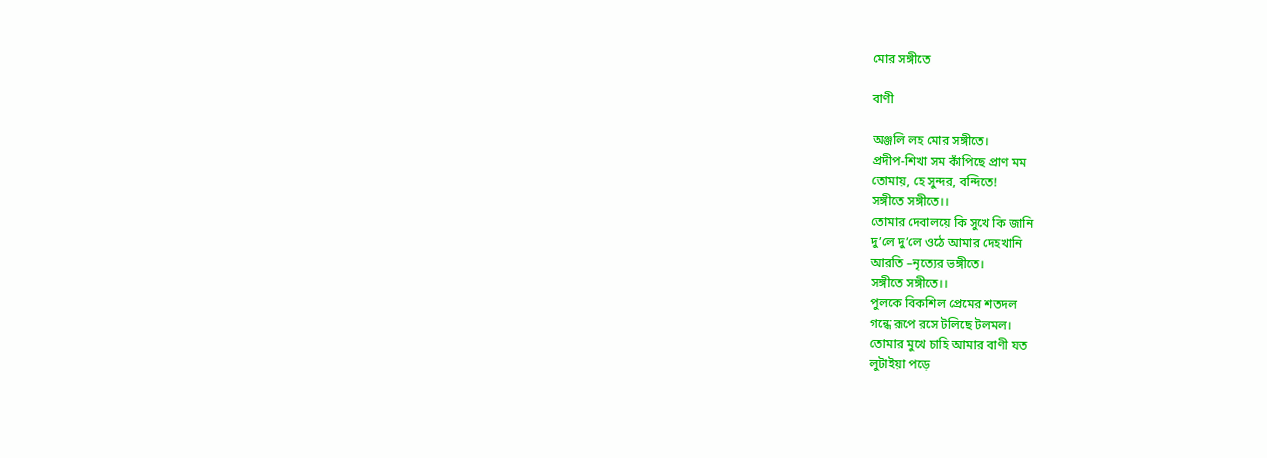মোর সঙ্গীতে

বাণী

অঞ্জলি লহ মোর সঙ্গীতে।
প্রদীপ-শিখা সম কাঁপিছে প্রাণ মম
তোমায়, হে সুন্দর, বন্দিতে!
সঙ্গীতে সঙ্গীতে।।
তোমার দেবালয়ে কি সুখে কি জানি
দু’লে দু’লে ওঠে আমার দেহখানি
আরতি –নৃত্যের ভঙ্গীতে।
সঙ্গীতে সঙ্গীতে।।
পুলকে বিকশিল প্রেমের শতদল
গন্ধে রূপে রসে টলিছে টলমল।
তোমার মুখে চাহি আমার বাণী যত
লুটাইয়া পড়ে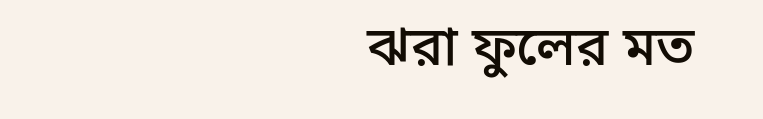ঝরা ফুলের মত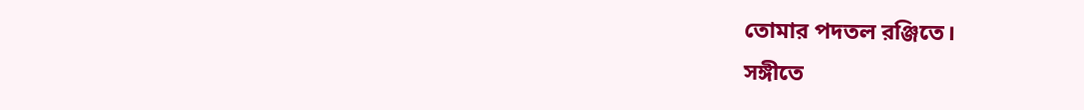তোমার পদতল রঞ্জিতে।
সঙ্গীতে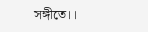সঙ্গীতে।।